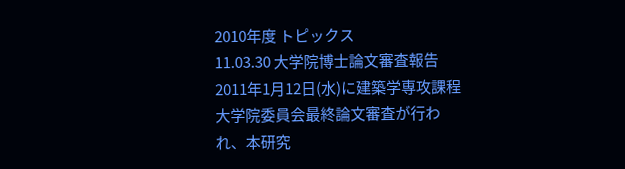2010年度 トピックス
11.03.30 大学院博士論文審査報告
2011年1月12日(水)に建築学専攻課程大学院委員会最終論文審査が行われ、本研究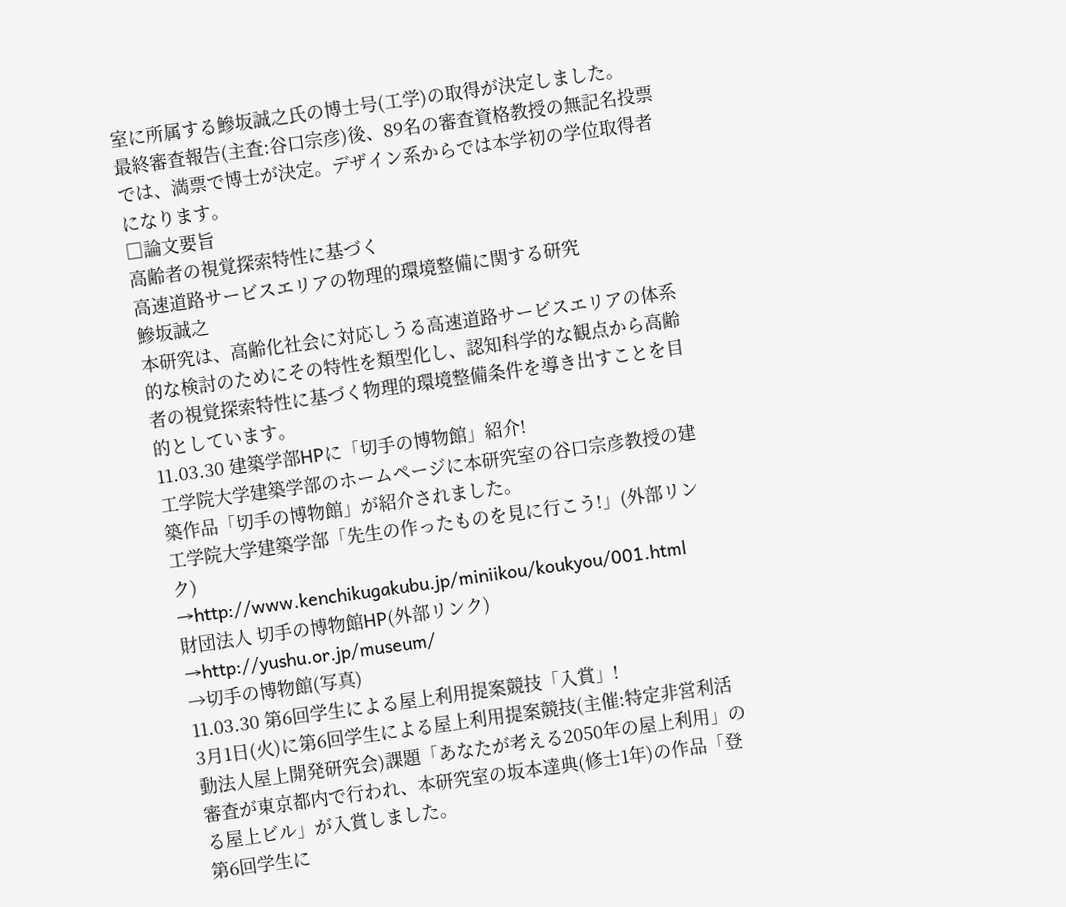室に所属する鰺坂誠之氏の博士号(工学)の取得が決定しました。
最終審査報告(主査:谷口宗彦)後、89名の審査資格教授の無記名投票では、満票で博士が決定。デザイン系からでは本学初の学位取得者になります。
□論文要旨
高齢者の視覚探索特性に基づく
高速道路サービスエリアの物理的環境整備に関する研究
鰺坂誠之
本研究は、高齢化社会に対応しうる高速道路サービスエリアの体系的な検討のためにその特性を類型化し、認知科学的な観点から高齢者の視覚探索特性に基づく物理的環境整備条件を導き出すことを目的としています。
11.03.30 建築学部HPに「切手の博物館」紹介!
工学院大学建築学部のホームページに本研究室の谷口宗彦教授の建築作品「切手の博物館」が紹介されました。
工学院大学建築学部「先生の作ったものを見に行こう!」(外部リンク)
→http://www.kenchikugakubu.jp/miniikou/koukyou/001.html
財団法人 切手の博物館HP(外部リンク)
→http://yushu.or.jp/museum/
→切手の博物館(写真)
11.03.30 第6回学生による屋上利用提案競技「入賞」!
3月1日(火)に第6回学生による屋上利用提案競技(主催:特定非営利活動法人屋上開発研究会)課題「あなたが考える2050年の屋上利用」の審査が東京都内で行われ、本研究室の坂本達典(修士1年)の作品「登る屋上ビル」が入賞しました。
第6回学生に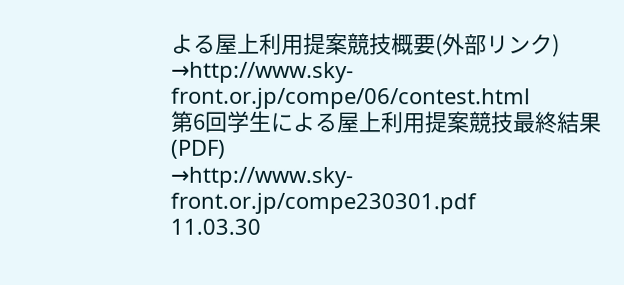よる屋上利用提案競技概要(外部リンク)
→http://www.sky-front.or.jp/compe/06/contest.html
第6回学生による屋上利用提案競技最終結果(PDF)
→http://www.sky-front.or.jp/compe230301.pdf
11.03.30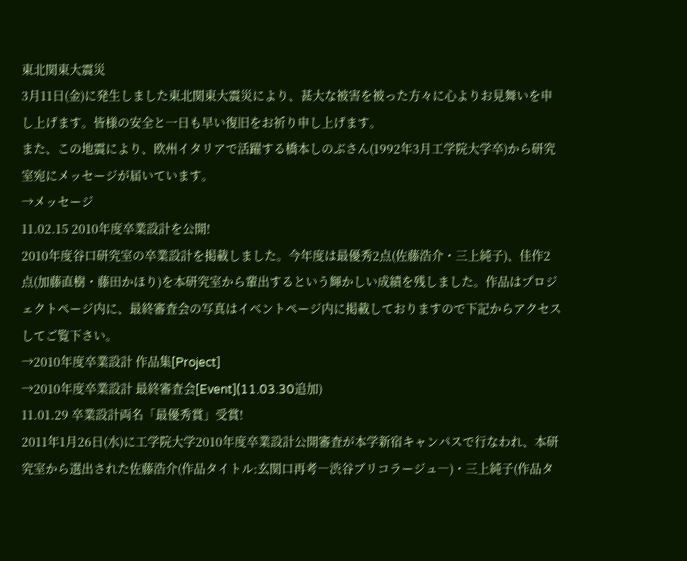東北関東大震災
3月11日(金)に発生しました東北関東大震災により、甚大な被害を被った方々に心よりお見舞いを申し上げます。皆様の安全と一日も早い復旧をお祈り申し上げます。
また、この地震により、欧州イタリアで活躍する橋本しのぶさん(1992年3月工学院大学卒)から研究室宛にメッセージが届いています。
→メッセージ
11.02.15 2010年度卒業設計を公開!
2010年度谷口研究室の卒業設計を掲載しました。今年度は最優秀2点(佐藤浩介・三上純子)、佳作2点(加藤直樹・藤田かほり)を本研究室から輩出するという輝かしい成績を残しました。作品はプロジェクトページ内に、最終審査会の写真はイベントページ内に掲載しておりますので下記からアクセスしてご覧下さい。
→2010年度卒業設計 作品集[Project]
→2010年度卒業設計 最終審査会[Event](11.03.30追加)
11.01.29 卒業設計両名「最優秀賞」受賞!
2011年1月26日(水)に工学院大学2010年度卒業設計公開審査が本学新宿キャンパスで行なわれ、本研究室から選出された佐藤浩介(作品タイトル:玄関口再考―渋谷ブリコラージュ―)・三上純子(作品タ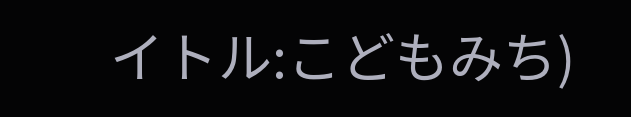イトル:こどもみち)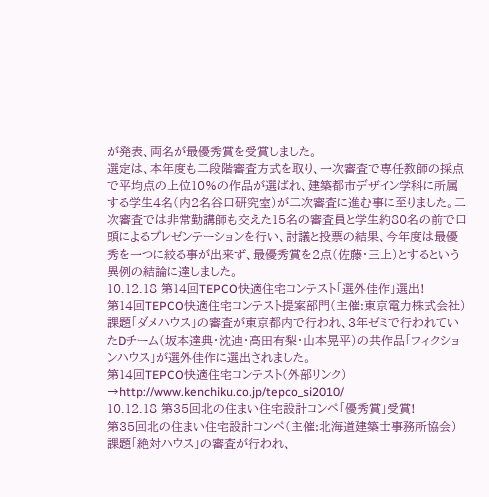が発表、両名が最優秀賞を受賞しました。
選定は、本年度も二段階審査方式を取り、一次審査で専任教師の採点で平均点の上位10%の作品が選ばれ、建築都市デザイン学科に所属する学生4名(内2名谷口研究室)が二次審査に進む事に至りました。二次審査では非常勤講師も交えた15名の審査員と学生約80名の前で口頭によるプレゼンテーションを行い、討議と投票の結果、今年度は最優秀を一つに絞る事が出来ず、最優秀賞を2点(佐藤・三上)とするという異例の結論に達しました。
10.12.18 第14回TEPCO快適住宅コンテスト「選外佳作」選出!
第14回TEPCO快適住宅コンテスト提案部門(主催:東京電力株式会社)課題「ダメハウス」の審査が東京都内で行われ、3年ゼミで行われていたDチーム(坂本達典・沈迪・高田有梨・山本晃平)の共作品「フィクションハウス」が選外佳作に選出されました。
第14回TEPCO快適住宅コンテスト(外部リンク)
→http://www.kenchiku.co.jp/tepco_si2010/
10.12.18 第35回北の住まい住宅設計コンペ「優秀賞」受賞!
第35回北の住まい住宅設計コンペ(主催:北海道建築士事務所協会)課題「絶対ハウス」の審査が行われ、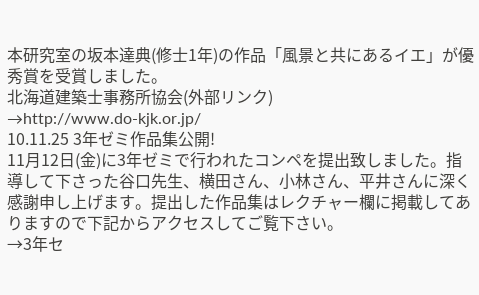本研究室の坂本達典(修士1年)の作品「風景と共にあるイエ」が優秀賞を受賞しました。
北海道建築士事務所協会(外部リンク)
→http://www.do-kjk.or.jp/
10.11.25 3年ゼミ作品集公開!
11月12日(金)に3年ゼミで行われたコンペを提出致しました。指導して下さった谷口先生、横田さん、小林さん、平井さんに深く感謝申し上げます。提出した作品集はレクチャー欄に掲載してありますので下記からアクセスしてご覧下さい。
→3年セ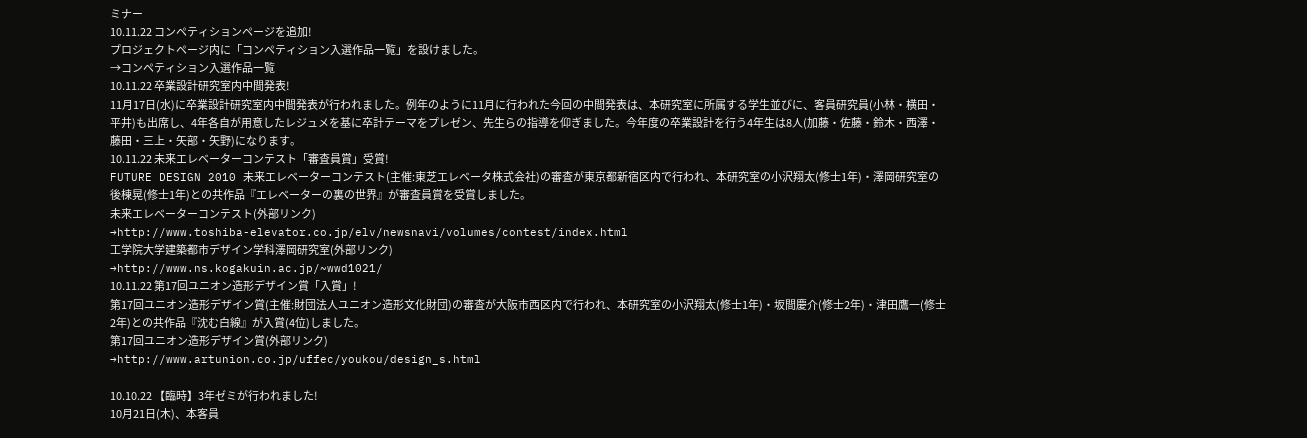ミナー
10.11.22 コンペティションページを追加!
プロジェクトページ内に「コンペティション入選作品一覧」を設けました。
→コンペティション入選作品一覧
10.11.22 卒業設計研究室内中間発表!
11月17日(水)に卒業設計研究室内中間発表が行われました。例年のように11月に行われた今回の中間発表は、本研究室に所属する学生並びに、客員研究員(小林・横田・平井)も出席し、4年各自が用意したレジュメを基に卒計テーマをプレゼン、先生らの指導を仰ぎました。今年度の卒業設計を行う4年生は8人(加藤・佐藤・鈴木・西澤・藤田・三上・矢部・矢野)になります。
10.11.22 未来エレベーターコンテスト「審査員賞」受賞!
FUTURE DESIGN 2010 未来エレベーターコンテスト(主催:東芝エレベータ株式会社)の審査が東京都新宿区内で行われ、本研究室の小沢翔太(修士1年)・澤岡研究室の後棟晃(修士1年)との共作品『エレベーターの裏の世界』が審査員賞を受賞しました。
未来エレベーターコンテスト(外部リンク)
→http://www.toshiba-elevator.co.jp/elv/newsnavi/volumes/contest/index.html
工学院大学建築都市デザイン学科澤岡研究室(外部リンク)
→http://www.ns.kogakuin.ac.jp/~wwd1021/
10.11.22 第17回ユニオン造形デザイン賞「入賞」!
第17回ユニオン造形デザイン賞(主催:財団法人ユニオン造形文化財団)の審査が大阪市西区内で行われ、本研究室の小沢翔太(修士1年)・坂間慶介(修士2年)・津田鷹一(修士2年)との共作品『沈む白線』が入賞(4位)しました。
第17回ユニオン造形デザイン賞(外部リンク)
→http://www.artunion.co.jp/uffec/youkou/design_s.html

10.10.22 【臨時】3年ゼミが行われました!
10月21日(木)、本客員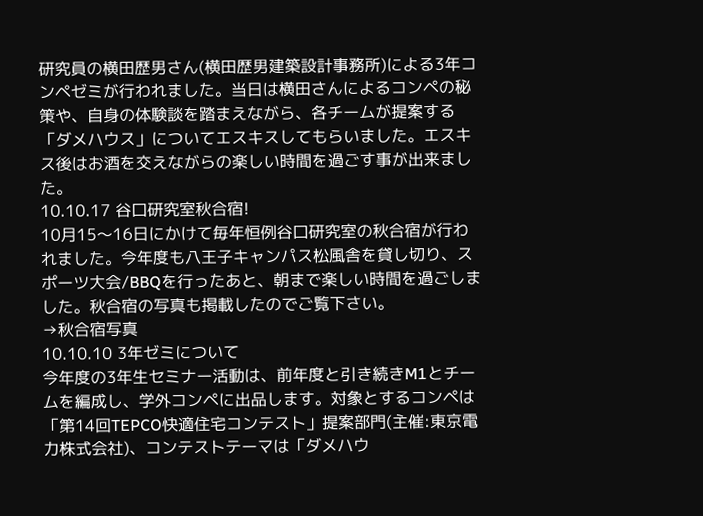研究員の横田歴男さん(横田歴男建築設計事務所)による3年コンペゼミが行われました。当日は横田さんによるコンペの秘策や、自身の体験談を踏まえながら、各チームが提案する「ダメハウス」についてエスキスしてもらいました。エスキス後はお酒を交えながらの楽しい時間を過ごす事が出来ました。
10.10.17 谷口研究室秋合宿!
10月15〜16日にかけて毎年恒例谷口研究室の秋合宿が行われました。今年度も八王子キャンパス松風舎を貸し切り、スポーツ大会/BBQを行ったあと、朝まで楽しい時間を過ごしました。秋合宿の写真も掲載したのでご覧下さい。
→秋合宿写真
10.10.10 3年ゼミについて
今年度の3年生セミナー活動は、前年度と引き続きM1とチームを編成し、学外コンペに出品します。対象とするコンペは「第14回TEPCO快適住宅コンテスト」提案部門(主催:東京電力株式会社)、コンテストテーマは「ダメハウ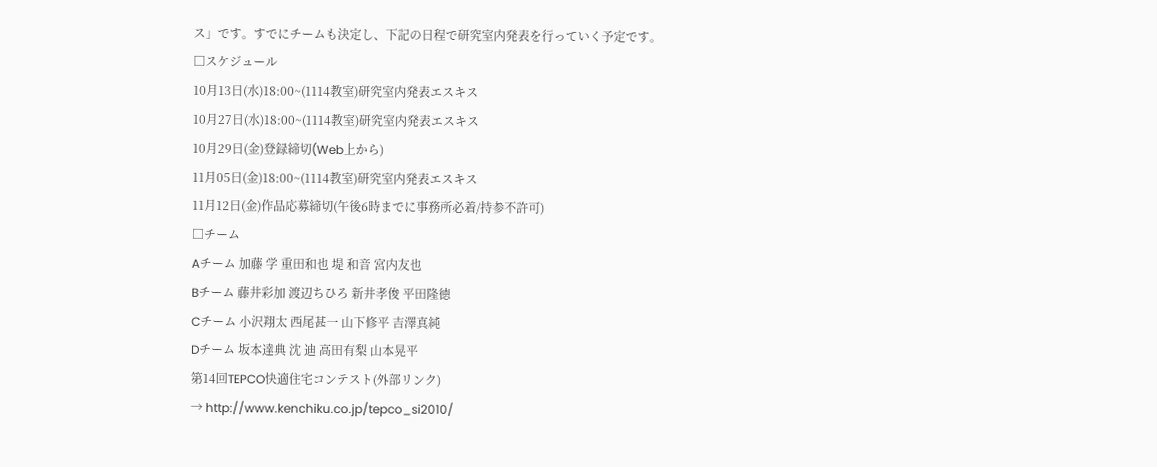ス」です。すでにチームも決定し、下記の日程で研究室内発表を行っていく予定です。
□スケジュール
10月13日(水)18:00~(1114教室)研究室内発表エスキス
10月27日(水)18:00~(1114教室)研究室内発表エスキス
10月29日(金)登録締切(Web上から)
11月05日(金)18:00~(1114教室)研究室内発表エスキス
11月12日(金)作品応募締切(午後6時までに事務所必着/持参不許可)
□チーム
Aチーム 加藤 学 重田和也 堤 和音 宮内友也
Bチーム 藤井彩加 渡辺ちひろ 新井孝俊 平田隆徳
Cチーム 小沢翔太 西尾甚一 山下修平 吉澤真純
Dチーム 坂本達典 沈 迪 高田有梨 山本晃平
第14回TEPCO快適住宅コンテスト(外部リンク)
→ http://www.kenchiku.co.jp/tepco_si2010/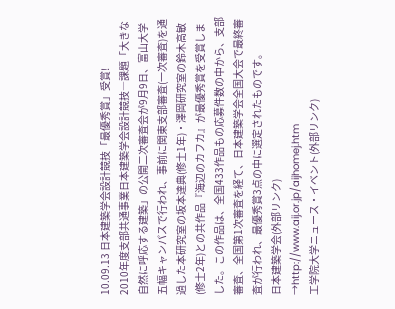10.09.13 日本建築学会設計競技「最優秀賞」受賞!
2010年度支部共通事業日本建築学会設計競技―課題「大きな自然に呼応する建築」の公開二次審査会が9月9日、富山大学五幅キャンパスで行われ、事前に関東支部審査(一次審査)を通過した本研究室の坂本達典(修士1年)・澤岡研究室の鈴木高敏(修士2年)との共作品『海辺のカフカ』が最優秀賞を受賞しました。この作品は、全国433作品もの応募件数の中から、支部審査、全国第1次審査を経て、日本建築学会全国大会で最終審査が行われ、最優秀賞3点の中に選定されたものです。
日本建築学会(外部リンク)
→http://www.aij.or.jp/aijhomej.htm
工学院大学ニュース・イベント(外部リンク)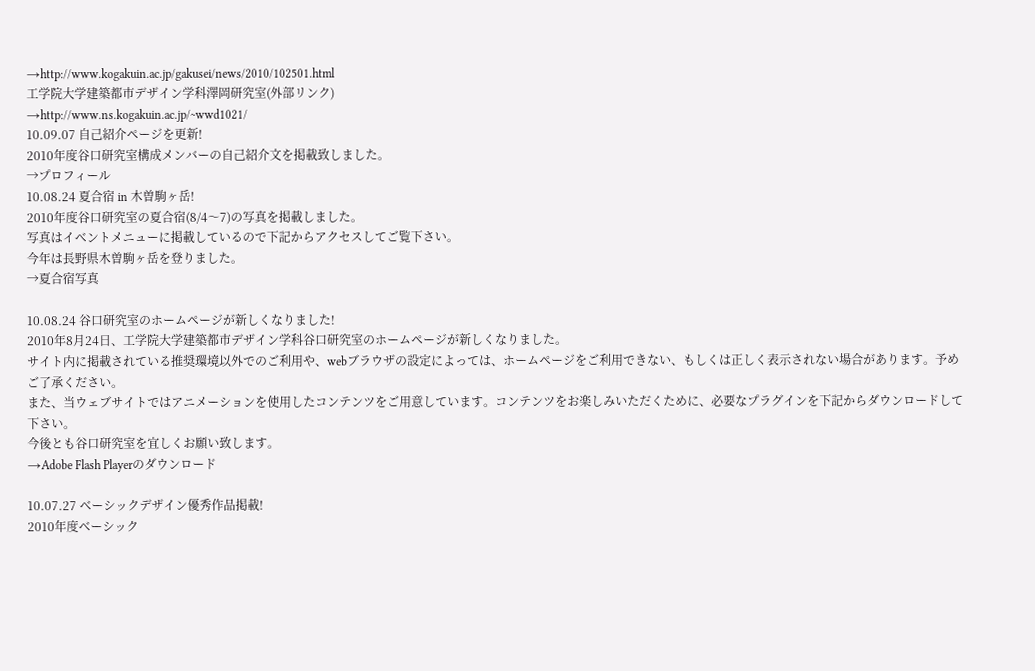→http://www.kogakuin.ac.jp/gakusei/news/2010/102501.html
工学院大学建築都市デザイン学科澤岡研究室(外部リンク)
→http://www.ns.kogakuin.ac.jp/~wwd1021/
10.09.07 自己紹介ページを更新!
2010年度谷口研究室構成メンバーの自己紹介文を掲載致しました。
→プロフィール
10.08.24 夏合宿 in 木曽駒ヶ岳!
2010年度谷口研究室の夏合宿(8/4〜7)の写真を掲載しました。
写真はイベントメニューに掲載しているので下記からアクセスしてご覧下さい。
今年は長野県木曽駒ヶ岳を登りました。
→夏合宿写真

10.08.24 谷口研究室のホームページが新しくなりました!
2010年8月24日、工学院大学建築都市デザイン学科谷口研究室のホームページが新しくなりました。
サイト内に掲載されている推奨環境以外でのご利用や、webブラウザの設定によっては、ホームページをご利用できない、もしくは正しく表示されない場合があります。予めご了承ください。
また、当ウェブサイトではアニメーションを使用したコンテンツをご用意しています。コンテンツをお楽しみいただくために、必要なプラグインを下記からダウンロードして下さい。
今後とも谷口研究室を宜しくお願い致します。
→Adobe Flash Playerのダウンロード

10.07.27 ベーシックデザイン優秀作品掲載!
2010年度ベーシック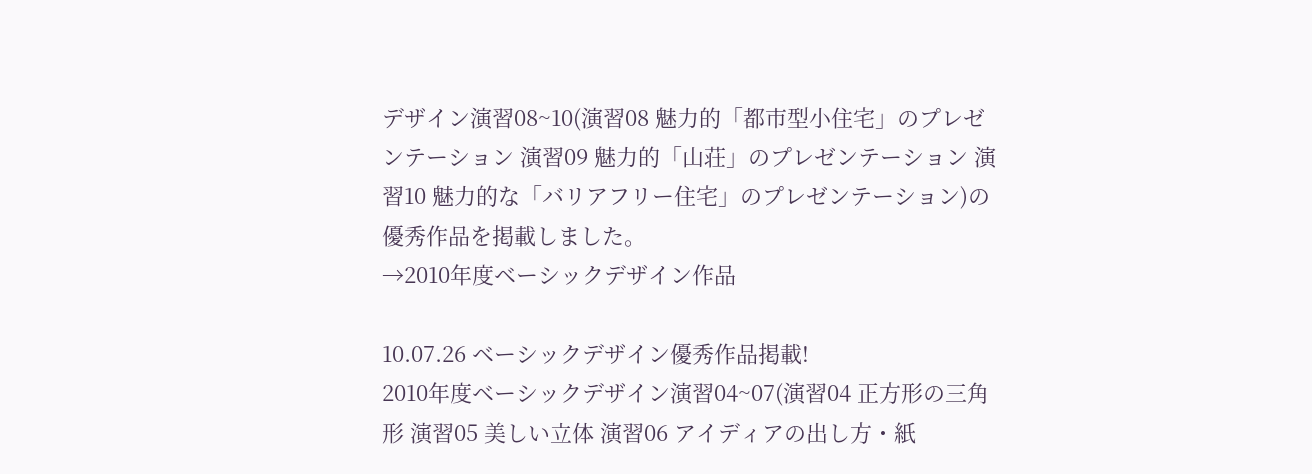デザイン演習08~10(演習08 魅力的「都市型小住宅」のプレゼンテーション 演習09 魅力的「山荘」のプレゼンテーション 演習10 魅力的な「バリアフリー住宅」のプレゼンテーション)の優秀作品を掲載しました。
→2010年度ベーシックデザイン作品

10.07.26 ベーシックデザイン優秀作品掲載!
2010年度ベーシックデザイン演習04~07(演習04 正方形の三角形 演習05 美しい立体 演習06 アイディアの出し方・紙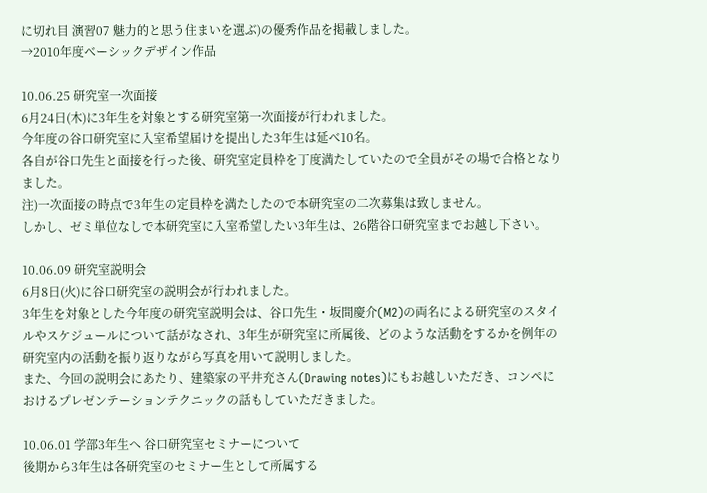に切れ目 演習07 魅力的と思う住まいを選ぶ)の優秀作品を掲載しました。
→2010年度ベーシックデザイン作品

10.06.25 研究室一次面接
6月24日(木)に3年生を対象とする研究室第一次面接が行われました。
今年度の谷口研究室に入室希望届けを提出した3年生は延べ10名。
各自が谷口先生と面接を行った後、研究室定員枠を丁度満たしていたので全員がその場で合格となりました。
注)一次面接の時点で3年生の定員枠を満たしたので本研究室の二次募集は致しません。
しかし、ゼミ単位なしで本研究室に入室希望したい3年生は、26階谷口研究室までお越し下さい。

10.06.09 研究室説明会
6月8日(火)に谷口研究室の説明会が行われました。
3年生を対象とした今年度の研究室説明会は、谷口先生・坂間慶介(M2)の両名による研究室のスタイルやスケジュールについて話がなされ、3年生が研究室に所属後、どのような活動をするかを例年の研究室内の活動を振り返りながら写真を用いて説明しました。
また、今回の説明会にあたり、建築家の平井充さん(Drawing notes)にもお越しいただき、コンペにおけるプレゼンテーションテクニックの話もしていただきました。

10.06.01 学部3年生へ 谷口研究室セミナーについて
後期から3年生は各研究室のセミナー生として所属する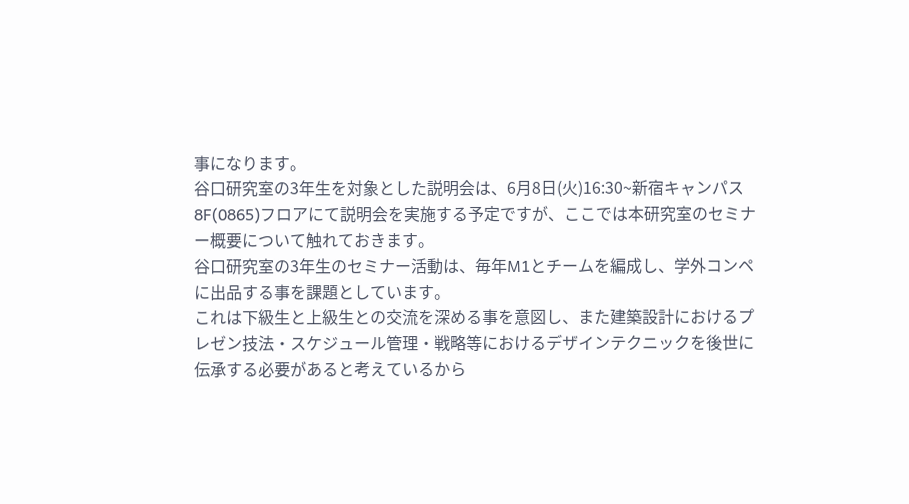事になります。
谷口研究室の3年生を対象とした説明会は、6月8日(火)16:30~新宿キャンパス8F(0865)フロアにて説明会を実施する予定ですが、ここでは本研究室のセミナー概要について触れておきます。
谷口研究室の3年生のセミナー活動は、毎年M1とチームを編成し、学外コンペに出品する事を課題としています。
これは下級生と上級生との交流を深める事を意図し、また建築設計におけるプレゼン技法・スケジュール管理・戦略等におけるデザインテクニックを後世に伝承する必要があると考えているから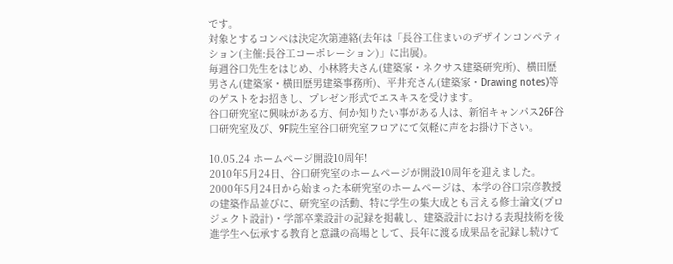です。
対象とするコンペは決定次第連絡(去年は「長谷工住まいのデザインコンペティション(主催:長谷工コーポレーション)」に出展)。
毎週谷口先生をはじめ、小林將夫さん(建築家・ネクサス建築研究所)、横田歴男さん(建築家・横田歴男建築事務所)、平井充さん(建築家・Drawing notes)等のゲストをお招きし、プレゼン形式でエスキスを受けます。
谷口研究室に興味がある方、何か知りたい事がある人は、新宿キャンパス26F谷口研究室及び、9F院生室谷口研究室フロアにて気軽に声をお掛け下さい。

10.05.24 ホームページ開設10周年!
2010年5月24日、谷口研究室のホームページが開設10周年を迎えました。
2000年5月24日から始まった本研究室のホームページは、本学の谷口宗彦教授の建築作品並びに、研究室の活動、特に学生の集大成とも言える修士論文(プロジェクト設計)・学部卒業設計の記録を掲載し、建築設計における表現技術を後進学生へ伝承する教育と意識の高場として、長年に渡る成果品を記録し続けて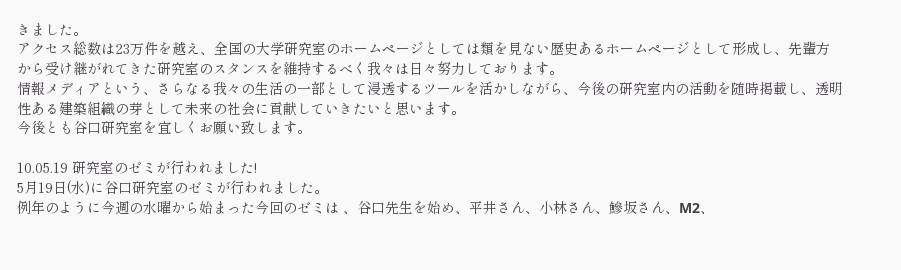きました。
アクセス総数は23万件を越え、全国の大学研究室のホームページとしては類を見ない歴史あるホームページとして形成し、先輩方から受け継がれてきた研究室のスタンスを維持するべく我々は日々努力しております。
情報メディアという、さらなる我々の生活の一部として浸透するツールを活かしながら、今後の研究室内の活動を随時掲載し、透明性ある建築組織の芽として未来の社会に貢献していきたいと思います。
今後とも谷口研究室を宜しくお願い致します。

10.05.19 研究室のゼミが行われました!
5月19日(水)に谷口研究室のゼミが行われました。
例年のように今週の水曜から始まった今回のゼミは 、谷口先生を始め、平井さん、小林さん、鰺坂さん、M2、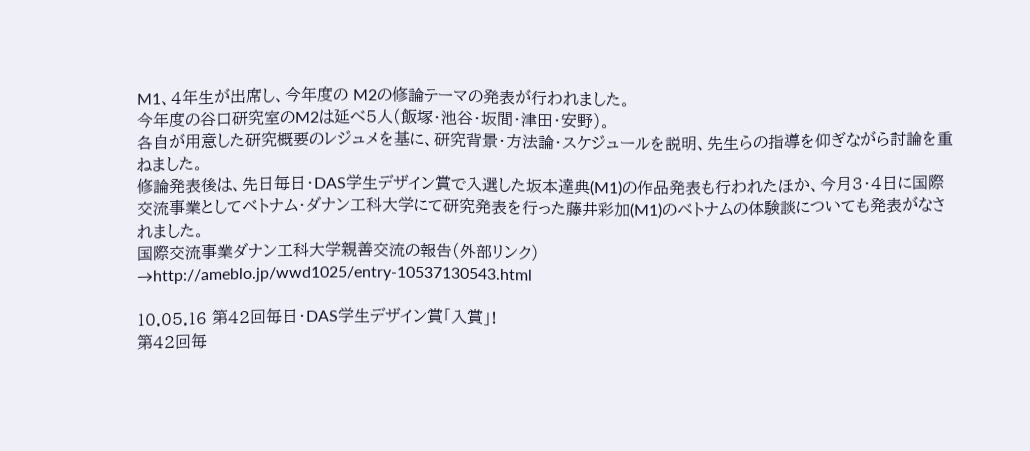M1、4年生が出席し、今年度の M2の修論テーマの発表が行われました。
今年度の谷口研究室のM2は延べ5人(飯塚・池谷・坂間・津田・安野)。
各自が用意した研究概要のレジュメを基に、研究背景・方法論・スケジュールを説明、先生らの指導を仰ぎながら討論を重ねました。
修論発表後は、先日毎日・DAS学生デザイン賞で入選した坂本達典(M1)の作品発表も行われたほか、今月3・4日に国際交流事業としてベトナム・ダナン工科大学にて研究発表を行った藤井彩加(M1)のベトナムの体験談についても発表がなされました。
国際交流事業ダナン工科大学親善交流の報告(外部リンク)
→http://ameblo.jp/wwd1025/entry-10537130543.html

10.05.16 第42回毎日・DAS学生デザイン賞「入賞」!
第42回毎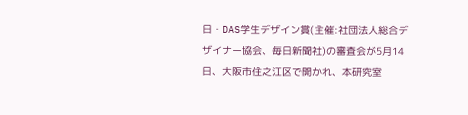日・DAS学生デザイン賞(主催:社団法人総合デザイナー協会、毎日新聞社)の審査会が5月14日、大阪市住之江区で開かれ、本研究室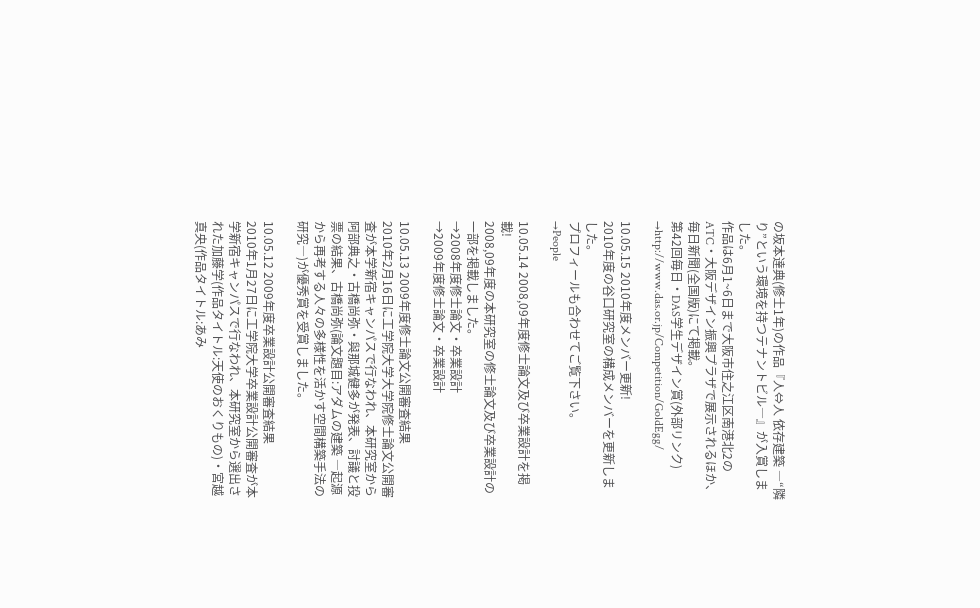の坂本達典(修士1年)の作品『人⇔人 依存建築 ―“隣り”という環境を持つテナントビル―』が入賞しました。
作品は6月1~6日まで大阪市住之江区南港北2のATC・大阪デザイン振興プラザで展示されるほか、毎日新聞(全国版)にて掲載。
第42回毎日・DAS学生デザイン賞(外部リンク)
→http://www.das.or.jp/Competition/GoldEgg/

10.05.15 2010年度メンバー更新!
2010年度の谷口研究室の構成メンバーを更新しました。
プロフィールも合わせてご覧下さい。
→People

10.05.14 2008,09年度修士論文及び卒業設計を掲載!
2008,09年度の本研究室の修士論文及び卒業設計の一部を掲載しました。
→2008年度修士論文・卒業設計
→2009年度修士論文・卒業設計

10.05.13 2009年度修士論文公開審査結果
2010年2月16日に工学院大学大学院修士論文公開審査が本学新宿キャンパスで行なわれ、本研究室から阿部典之・古橋尚弥・與那城健多が発表、討議と投票の結果、古橋尚弥(論文題目:アダムの建築 ―起源から再考する人々の多様性を活かす空間構築手法の研究―)が優秀賞を受賞しました。

10.05.12 2009年度卒業設計公開審査結果
2010年1月27日に工学院大学卒業設計公開審査が本学新宿キャンパスで行なわれ、本研究室から選出された加藤学(作品タイトル:天使のおくりもの)・宮越真央(作品タイトル:あみ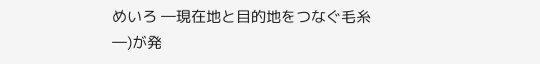めいろ ―現在地と目的地をつなぐ毛糸―)が発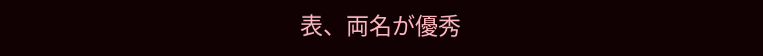表、両名が優秀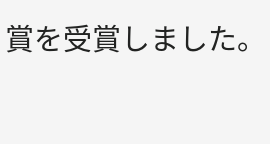賞を受賞しました。